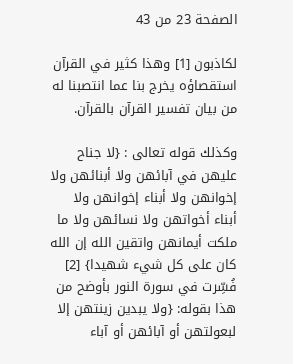الصفحة 23 من 43

لكاذبون [1] وهذا كثير في القرآن استقصاؤه يخرج بنا عما انتصبنا له من بيان تفسير القرآن بالقرآن.

وكذلك قوله تعالى : {لا جناح عليهن في آبائهن ولا أبنائهن ولا إخوانهن ولا أبناء إخوانهن ولا أبناء أخواتهن ولا نسائهن ولا ما ملكت أيمانهن واتقين الله إن الله كان على كل شيء شهيدا} [2] فُسِّرت في سورة النور بأوضح من هذا بقوله: {ولا يبدين زينتهن إلا لبعولتهن أو آبائهن أو آباء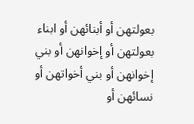بعولتهن أو أبنائهن أو ابناء بعولتهن أو إخوانهن أو بني إخوانهن أو بني أخواتهن أو نسائهن أو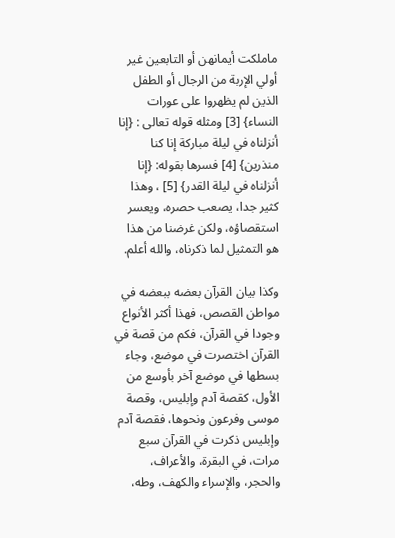ماملكت أيمانهن أو التابعين غير أولي الإربة من الرجال أو الطفل الذين لم يظهروا على عورات النساء} [3] ومثله قوله تعالى : {إنا أنزلناه في ليلة مباركة إنا كنا منذرين} [4] فسرها بقوله: {إنا أنزلناه في ليلة القدر} [5] ، وهذا كثير جدا، يصعب حصره، ويعسر استقصاؤه، ولكن غرضنا من هذا هو التمثيل لما ذكرناه، والله أعلم.

وكذا بيان القرآن بعضه ببعضه في مواطن القصص، فهذا أكثر الأنواع وجودا في القرآن، فكم من قصة في القرآن اختصرت في موضع، وجاء بسطها في موضع آخر بأوسع من الأول، كقصة آدم وإبليس، وقصة موسى وفرعون ونحوها، فقصة آدم وإبليس ذكرت في القرآن سبع مرات، في البقرة، والأعراف، والحجر، والإسراء والكهف، وطه،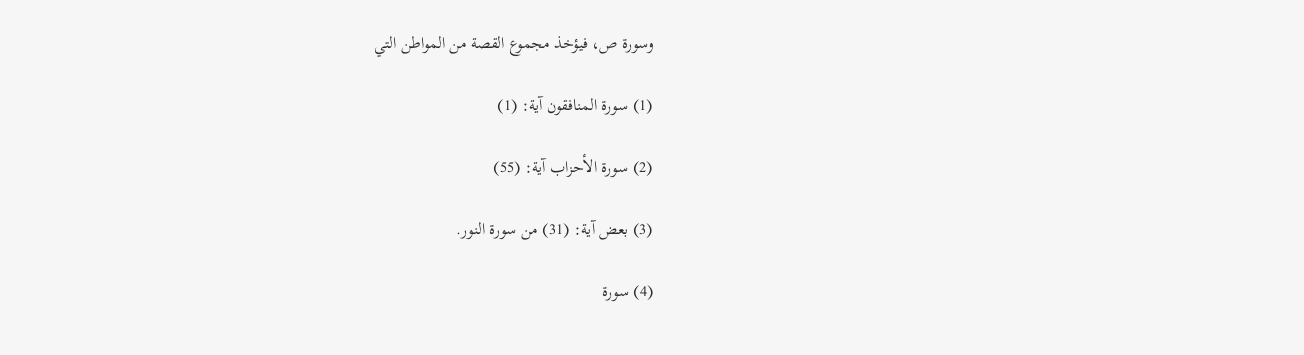وسورة ص، فيؤخذ مجموع القصة من المواطن التي

(1) سورة المنافقون آية: (1)

(2) سورة الأحزاب آية: (55)

(3) بعض آية: (31) من سورة النور.

(4) سورة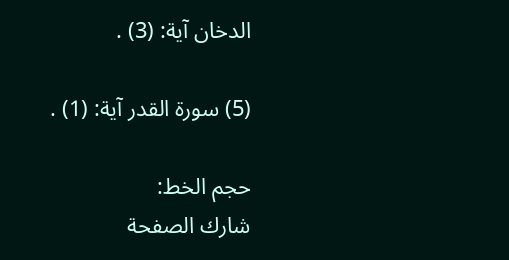الدخان آية: (3) .

(5) سورة القدر آية: (1) .

حجم الخط:
شارك الصفحة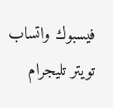فيسبوك واتساب تويتر تليجرام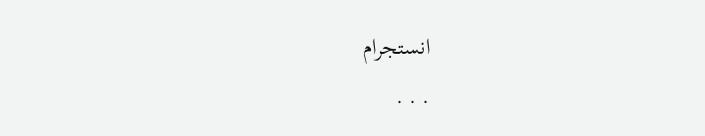انستجرام
. . .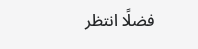فضلًا انتظر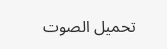تحميل الصوت